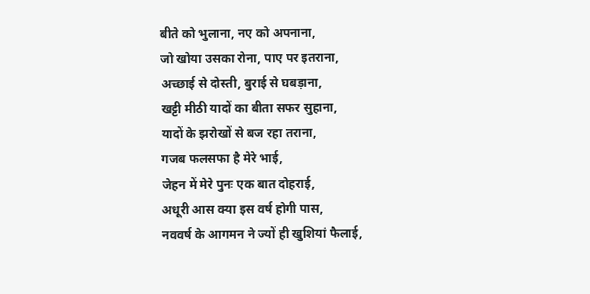बीते को भुलाना, नए को अपनाना,
जो खोया उसका रोना, पाए पर इतराना,
अच्छाई से दोस्ती, बुराई से घबड़ाना,
खट्टी मीठी यादों का बीता सफर सुहाना,
यादों के झरोखों से बज रहा तराना,
गजब फलसफा है मेरे भाई,
जेहन में मेरे पुनः एक बात दोहराई,
अधूरी आस क्या इस वर्ष होगी पास,
नववर्ष के आगमन ने ज्यों ही खुशियां फैलाई,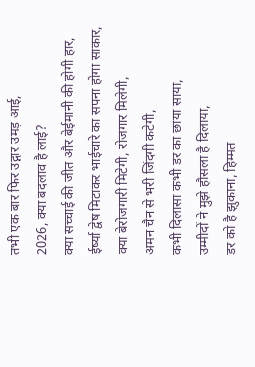तभी एक बार फिर उद्गार उमड़ आई,
2026, क्या बदलाव है लाई?
क्या सच्चाई की जीत और बेईमानी की होगी हार,
ईर्ष्या द्वेष मिटाकर भाईचारे का सपना होगा साकार,
क्या बेरोजगारी मिटेगी, रोजगार मिलेगी,
अमन चैन से भरी जिंदगी कटेगी,
कभी दिलासा कभी डर का छाया साया,
उम्मीदों ने मुझे हौसला है दिलाया,
डर को है झुकाना, हिम्मत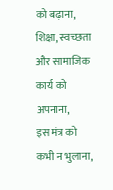को बढ़ाना,
शिक्षा, स्वच्छता और सामाजिक कार्य को अपनाना,
इस मंत्र को कभी न भुलाना,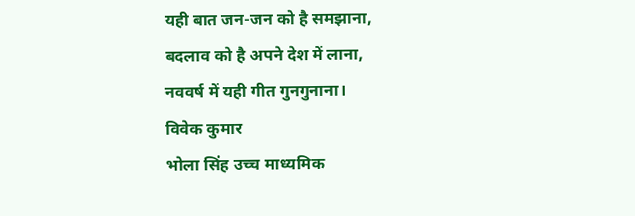यही बात जन-जन को है समझाना,
बदलाव को है अपने देश में लाना,
नववर्ष में यही गीत गुनगुनाना।
विवेक कुमार
भोला सिंह उच्च माध्यमिक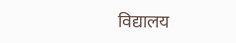विद्यालय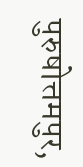पुरुषोत्तमपुर,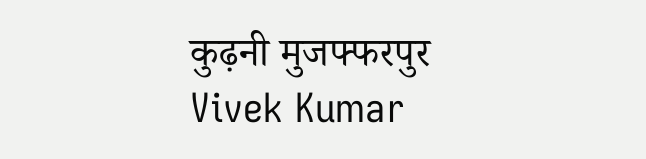कुढ़नी मुजफ्फरपुर
Vivek Kumar